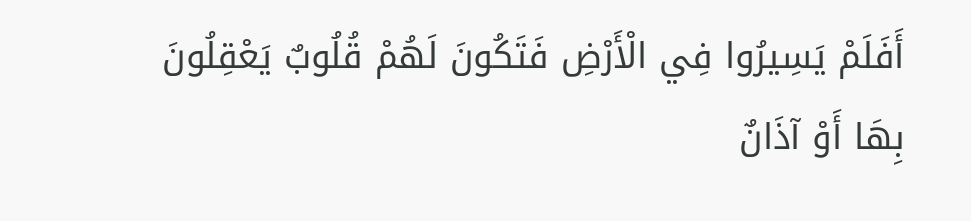أَفَلَمْ يَسِيرُوا فِي الْأَرْضِ فَتَكُونَ لَهُمْ قُلُوبٌ يَعْقِلُونَ بِهَا أَوْ آذَانٌ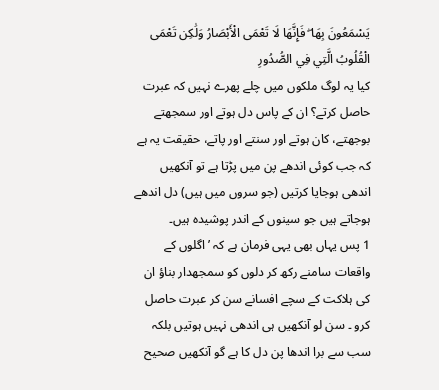يَسْمَعُونَ بِهَا ۖ فَإِنَّهَا لَا تَعْمَى الْأَبْصَارُ وَلَٰكِن تَعْمَى الْقُلُوبُ الَّتِي فِي الصُّدُورِ
کیا یہ لوگ ملکوں میں چلے پھرے نہیں کہ عبرت حاصل کرتے؟ ان کے پاس دل ہوتے اور سمجھتے بوجھتے، کان ہوتے اور سنتے اور پاتے، حقیقت یہ ہے کہ جب کوئی اندھے پن میں پڑتا ہے تو آنکھیں اندھی ہوجایا کرتیں (جو سروں میں ہیں) دل اندھے ہوجاتے ہیں جو سینوں کے اندر پوشیدہ ہیں۔
1 پس یہاں بھی یہی فرمان ہے کہ ’ اگلوں کے واقعات سامنے رکھ کر دلوں کو سمجھدار بناؤ ان کی ہلاکت کے سچے افسانے سن کر عبرت حاصل کرو ۔ سن لو آنکھیں ہی اندھی نہیں ہوتیں بلکہ سب سے برا اندھا پن دل کا ہے گو آنکھیں صحیح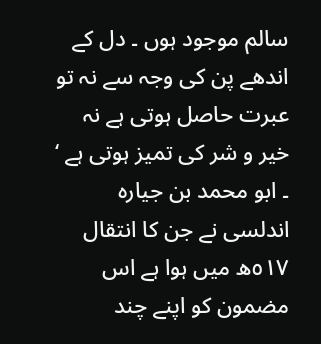سالم موجود ہوں ۔ دل کے اندھے پن کی وجہ سے نہ تو عبرت حاصل ہوتی ہے نہ خیر و شر کی تمیز ہوتی ہے ‘ ۔ ابو محمد بن جیارہ اندلسی نے جن کا انتقال ٥١٧ھ میں ہوا ہے اس مضمون کو اپنے چند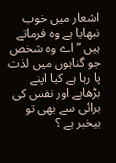اشعار میں خوب نبھایا ہے وہ فرماتے ہیں ” اے وہ شخص جو گناہوں میں لذت پا رہا ہے کیا اپنے بڑھاپے اور نفس کی برائی سے بھی تو بیخبر ہے ؟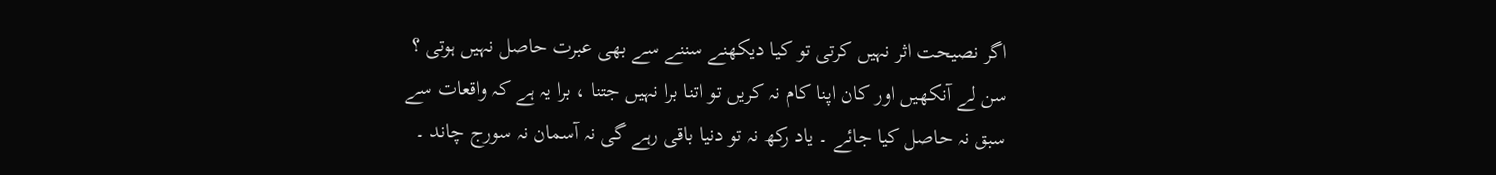اگر نصیحت اثر نہیں کرتی تو کیا دیکھنے سننے سے بھی عبرت حاصل نہیں ہوتی ؟ سن لے آنکھیں اور کان اپنا کام نہ کریں تو اتنا برا نہیں جتنا ، برا یہ ہے کہ واقعات سے سبق نہ حاصل کیا جائے ۔ یاد رکھ نہ تو دنیا باقی رہے گی نہ آسمان نہ سورج چاند ۔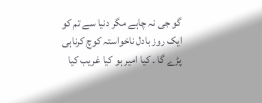گو جی نہ چاہے مگر دنیا سے تم کو ایک روز بادل ناخواستہ کوچ کرناہی پڑے گا ۔ کیا امیر ہو کیا غریب کیا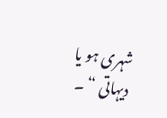شہری ہو یا دیہاتی “ ۔